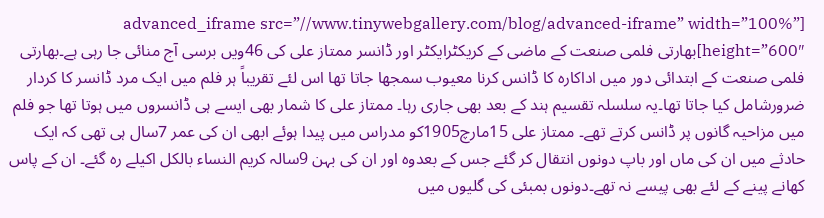[advanced_iframe src=”//www.tinywebgallery.com/blog/advanced-iframe” width=”100%” height=”600″]بھارتی فلمی صنعت کے ماضی کے کریکٹرایکٹر اور ڈانسر ممتاز علی کی 46ویں برسی آج منائی جا رہی ہے۔بھارتی فلمی صنعت کے ابتدائی دور میں اداکارہ کا ڈانس کرنا معیوب سمجھا جاتا تھا اس لئے تقریباً ہر فلم میں ایک مرد ڈانسر کا کردار ضرورشامل کیا جاتا تھا۔یہ سلسلہ تقسیم ہند کے بعد بھی جاری رہا۔ ممتاز علی کا شمار بھی ایسے ہی ڈانسروں میں ہوتا تھا جو فلم میں مزاحیہ گانوں پر ڈانس کرتے تھے۔ ممتاز علی 15مارچ1905کو مدراس میں پیدا ہوئے ابھی ان کی عمر 7سال ہی تھی کہ ایک حادثے میں ان کی ماں اور باپ دونوں انتقال کر گئے جس کے بعدوہ اور ان کی بہن 9سالہ کریم النساء بالکل اکیلے رہ گئے۔ ان کے پاس کھانے پینے کے لئے بھی پیسے نہ تھے۔دونوں بمبئی کی گلیوں میں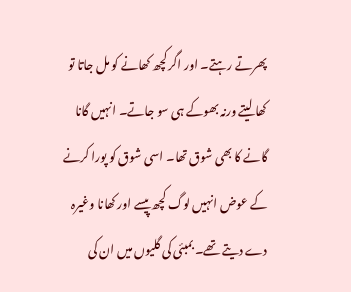پھرتے رہتے۔ اور اگر کچھ کھانے کو مل جاتا تو کھا لیتے ورنہ بھوکے ہی سو جاتے۔ انہیں گانا گانے کا بھی شوق تھا۔ اسی شوق کو پورا کرنے کے عوض انہیں لوگ کچھ پیسے اور کھانا وغیرہ دے دیتے تھے۔ بمبئی کی گلیوں میں ان کی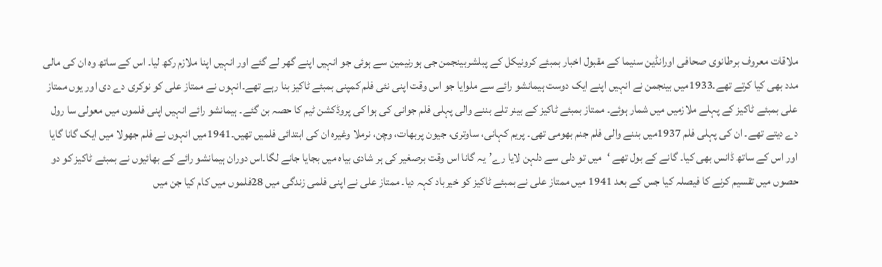ملاقات معروف برطانوی صحافی اورانڈین سنیما کے مقبول اخبار بمبئے کرونیکل کے پبلشربینجمن جی ہورنیمین سے ہوئی جو انہیں اپنے گھر لے گئے اور انہیں اپنا ملازم رکھ لیا۔ اس کے ساتھ وہ ان کی مالی مدد بھی کیا کرتے تھے۔1933میں بینجمن نے انہیں اپنے ایک دوست ہیمانشو رائے سے ملوایا جو اس وقت اپنی نئی فلم کمپنی بمبئے ٹاکیز بنا رہے تھے۔انہوں نے ممتاز علی کو نوکری دے دی اور یوں ممتاز علی بمبئے ٹاکیز کے پہلے ملازمیں میں شمار ہوئے۔ ممتاز بمبئے ٹاکیز کے بینر تلے بننے والی پہلی فلم جوانی کی ہوا کی پروڈکشن ٹیم کا حصہ بن گئے۔ ہیمانشو رائے انہیں اپنی فلموں میں معولی سا رول دے دیتے تھے۔ ان کی پہلی فلم 1937میں بننے والی فلم جنم بھومی تھی۔ پریم کہانی، ساوتری، جیون پربھات، وچن، نرملا وغیرہ ان کی ابتدائی فلمیں تھیں۔1941میں انہوں نے فلم جھولا میں ایک گانا گایا اور اس کے ساتھ ڈانس بھی کیا۔ گانے کے بول تھے ‘میں تو دلی سے دلہن لایا رے’یہ گانا اس وقت برصغیر کی ہر شادی بیاہ میں بجایا جانے لگا۔اس دوران ہیمانشو رائے کے بھائیوں نے بمبئے ٹاکیز کو دو حصوں میں تقسیم کرنے کا فیصلہ کیا جس کے بعد 1941 میں ممتاز علی نے بمبئے ٹاکیز کو خیرباد کہہ دیا۔ ممتاز علی نے اپنی فلمی زندگی میں 28فلموں میں کام کیا جن میں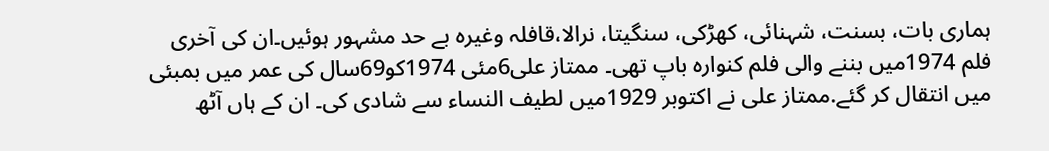ہماری بات، بسنت، شہنائی، کھڑکی، سنگیتا، نرالا،قافلہ وغیرہ بے حد مشہور ہوئیں۔ان کی آخری فلم 1974میں بننے والی فلم کنوارہ باپ تھی۔ ممتاز علی6مئی 1974کو69سال کی عمر میں بمبئی میں انتقال کر گئے.ممتاز علی نے اکتوبر 1929میں لطیف النساء سے شادی کی۔ ان کے ہاں آٹھ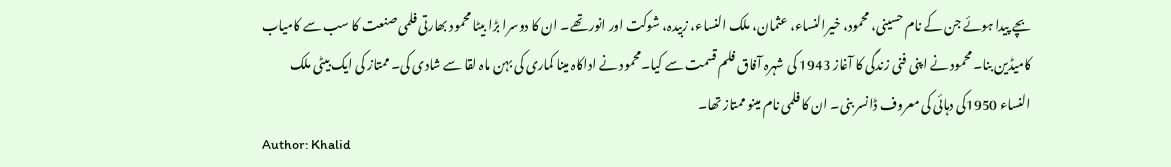بچے پیدا ہوئے جن کے نام حسینی، محمود، خیرالنساء، عثمان، ملک النساء، زبیدہ، شوکت اور انور تھے۔ ان کا دوسرا بڑا بیٹا محمود بھارتی فلمی صنعت کا سب سے کامیاب کامیڈین بنا۔ محمود نے اپنی فنی زندگی کا آغاز 1943 کی شہرہ آفاق فلم قسمت سے کیا۔محمود نے اداکاہ مینا کماری کی بہن ماہ لقا سے شادی کی۔ ممتاز کی ایک بیٹی ملک النساء 1950کی دہائی کی معروف ڈانسر بنی۔ ان کا فلمی نام مینو ممتاز تھا۔
Author: Khalid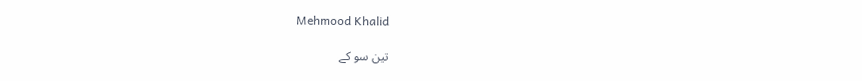Mehmood Khalid

تین سو کے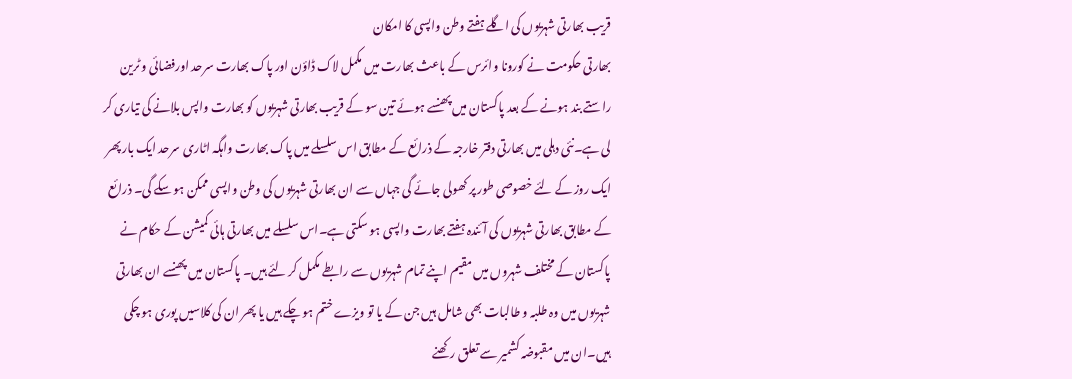قریب بھارتی شہریوں کی اگلے ہفتے وطن واپسی کا امکان
بھارتی حکومت نے کورونا وائرس کے باعث بھارت میں مکمل لاک ڈاؤن اور پاک بھارت سرحد اورفضائی و ٹرین راستے بند ہونے کے بعد پاکستان میں پھنسے ہوئے تین سو کے قریب بھارتی شہریوں کو بھارت واپس بلانے کی تیاری کر لی ہے۔نئی دہلی میں بھارتی دفتر خارجہ کے ذرائع کے مطابق اس سلسلے میں پاک بھارت واہگہ اٹاری سرحد ایک بار پھر ایک روز کے لئے خصوصی طور پر کھولی جائے گی جہاں سے ان بھارتی شہریوں کی وطن واپسی ممکن ہو سکے گی۔ ذرائع کے مطابق بھارتی شہریوں کی آئندہ ہفتے بھارت واپسی ہو سکتی ہے۔اس سلسلے میں بھارتی ہائی کمیشن کے حکام نے پاکستان کے مختلف شہروں میں مقیم اپنے تمام شہریوں سے رابطے مکمل کر لئے ہیں۔ پاکستان میں پھنسے ان بھارتی شہریوں میں وہ طلبہ و طالبات بھی شامل ہیں جن کے یا تو ویزے ختم ہو چکے ہیں یا پھر ان کی کلاسیں پوری ہو چکی ہیں۔ان میں مقبوضہ کشمیر سے تعلق رکھنے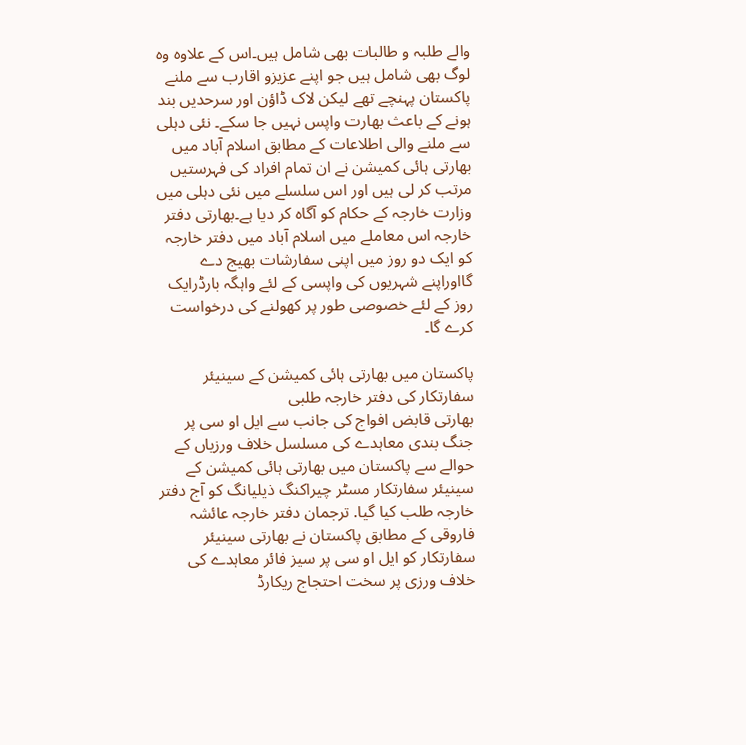والے طلبہ و طالبات بھی شامل ہیں۔اس کے علاوہ وہ لوگ بھی شامل ہیں جو اپنے عزیزو اقارب سے ملنے پاکستان پہنچے تھے لیکن لاک ڈاؤن اور سرحدیں بند ہونے کے باعث بھارت واپس نہیں جا سکے۔ نئی دہلی سے ملنے والی اطلاعات کے مطابق اسلام آباد میں بھارتی ہائی کمیشن نے ان تمام افراد کی فہرستیں مرتب کر لی ہیں اور اس سلسلے میں نئی دہلی میں وزارت خارجہ کے حکام کو آگاہ کر دیا ہے۔بھارتی دفتر خارجہ اس معاملے میں اسلام آباد میں دفتر خارجہ کو ایک دو روز میں اپنی سفارشات بھیج دے گااوراپنے شہریوں کی واپسی کے لئے واہگہ بارڈرایک روز کے لئے خصوصی طور پر کھولنے کی درخواست کرے گا۔

پاکستان میں بھارتی ہائی کمیشن کے سینیئر سفارتکار کی دفتر خارجہ طلبی
بھارتی قابض افواج کی جانب سے ایل او سی پر جنگ بندی معاہدے کی مسلسل خلاف ورزیاں کے حوالے سے پاکستان میں بھارتی ہائی کمیشن کے سینیئر سفارتکار مسٹر چیراکنگ ذیلیانگ کو آج دفتر خارجہ طلب کیا گیا. ترجمان دفتر خارجہ عائشہ فاروقی کے مطابق پاکستان نے بھارتی سینیئر سفارتکار کو ایل او سی پر سیز فائر معاہدے کی خلاف ورزی پر سخت احتجاج ریکارڈ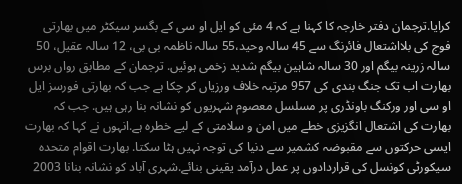کرایا.ترجمان دفتر خارجہ کا کہنا ہے کہ 4 مئی کو ایل او سی کے بگسر سیکٹر میں بھارتی فوج کی بلااشتعال فائرنگ سے 45 سالہ وحید،55 سالہ ناظمہ بی بی، 12 سالہ عقیل، 50 سالہ زرینہ بیگم اور 30 سالہ شاہین بیگم شدید زخمی ہوئیں. ترجمان کے مطابق رواں برس بھارت اب تک جنگ بندی کی 957 مرتبہ خلاف ورزیاں کر چکا ہے جب کہ بھارتی فورسز ایل او سی اور ورکنگ باونڈری پر مسلسل معصوم شہریوں کو نشانہ بنا رہی ہیں. جب کہ بھارت کی اشتعال انگزیزی خطے میں امن و سلامتی کے لیے خطرہ ہے.انہوں نے کہا کہ بھارت ایسی حرکتوں سے مقبوضہ کشمیر سے دنیا کی توجہ نہیں ہٹا سکتا. بھارت اقوام متحدہ سیکورٹی کونسل کی قراردادوں پر عمل درآمد یقینی بنائے.شہری آباد کو نشانہ بنانا 2003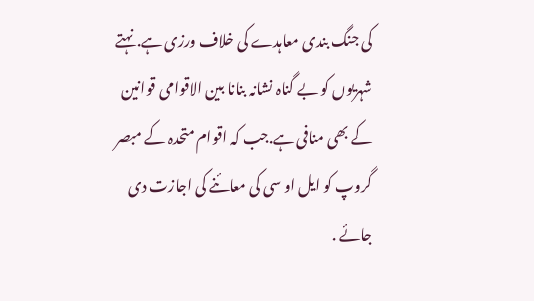کی جنگ بندی معاہدے کی خلاف ورزی ہے. نہتے شہریوں کو بے گناہ نشانہ بنانا بین الاقوامی قوانین کے بھی منافی ہے.جب کہ اقوام متحدہ کے مبصر گروپ کو ایل او سی کی معائنے کی اجازت دی جائے .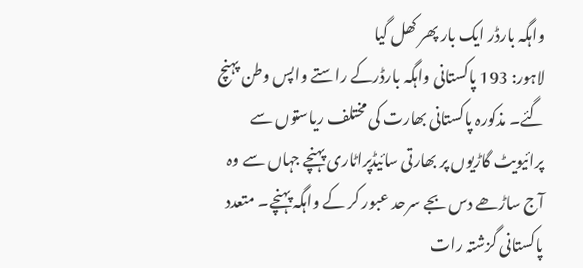واہگہ بارڈر ایک بار پھر کھل گیا
لاہور: 193 پاکستانی واہگہ بارڈرکے راستے واپس وطن پہنچ گئے۔ مذکورہ پاکستانی بھارت کی مختلف ریاستوں سے پرائیویٹ گاڑیوں پر بھارتی سائیڈپراٹاری پہنچے جہاں سے وہ آج ساڑھے دس بجے سرحد عبور کر کے واہگہ پہنچے۔ متعدد پاکستانی گزشتہ رات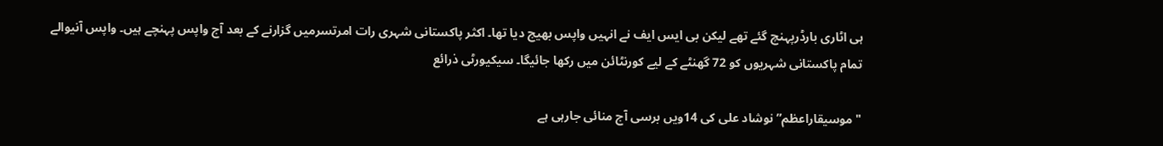ہی اٹاری بارڈرپہنچ گئے تھے لیکن بی ایس ایف نے انہیں واپس بھیج دیا تھا۔ اکثر پاکستانی شہری رات امرتسرمیں گزارنے کے بعد آج واپس پہنچے ہیں۔ واپس آنیوالے تمام پاکستانی شہریوں کو 72 گھنٹے کے لیے کورنٹائن میں رکھا جائیگا۔ سیکیورٹی ذرائع

"موسیقاراعظم” نوشاد علی کی 14ویں برسی آج منائی جارہی ہے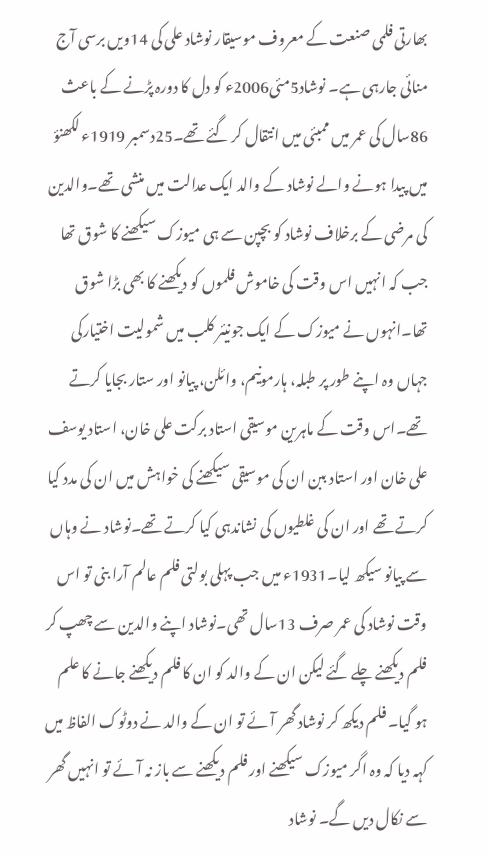بھارتی فلمی صنعت کے معروف موسیقار نوشاد علی کی 14ویں برسی آج منائی جارہی ہے۔ نوشاد5مئی2006ء کو دل کا دورہ پڑنے کے باعث 86سال کی عمر میں ممبئی میں انتقال کر گئے تھے۔25دسمبر 1919ء لکھنؤ میں پیدا ہونے والے نوشاد کے والد ایک عدالت میں منشی تھے۔والدین کی مرضی کے برخلاف نوشاد کو بچپن سے ہی میوزک سیکھنے کا شوق تھا جب کہ انہیں اس وقت کی خاموش فلموں کو دیکھنے کا بھی بڑا شوق تھا۔انہوں نے میوزک کے ایک جونیئر کلب میں شمولیت اختیارکی جہاں وہ اپنے طور پر طبلہ، ہارمونیم، وائلن، پیانو اور ستار بجایا کرتے تھے۔اس وقت کے ماہرین موسیقی استاد برکت علی خان، استاد یوسف علی خان اور استاد ببن ان کی موسیقی سیکھنے کی خواہش میں ان کی مدد کیا کرتے تھے اور ان کی غلطیوں کی نشاندہی کیا کرتے تھے۔نوشاد نے وہاں سے پیانو سیکھ لیا۔1931ء میں جب پہلی بولتی فلم عالم آرا بنی تو اس وقت نوشاد کی عمر صرف 13سال تھی۔نوشاد اپنے والدین سے چھپ کر فلم دیکھنے چلے گئے لیکن ان کے والد کو ان کا فلم دیکھنے جانے کا علم ہو گیا۔ فلم دیکھ کر نوشاد گھر آئے تو ان کے والد نے دوٹوک الفاظ میں کہہ دیا کہ وہ اگر میوزک سیکھنے اور فلم دیکھنے سے باز نہ آئے تو انہیں گھر سے نکال دیں گے۔ نوشاد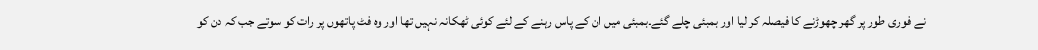نے فوری طور پر گھر چھوڑنے کا فیصلہ کر لیا اور بمبئی چلے گئے۔بمبئی میں ان کے پاس رہنے کے لئے کوئی ٹھکانہ نہیں تھا اور وہ فٹ پاتھوں پر رات کو سوتے جب کہ دن کو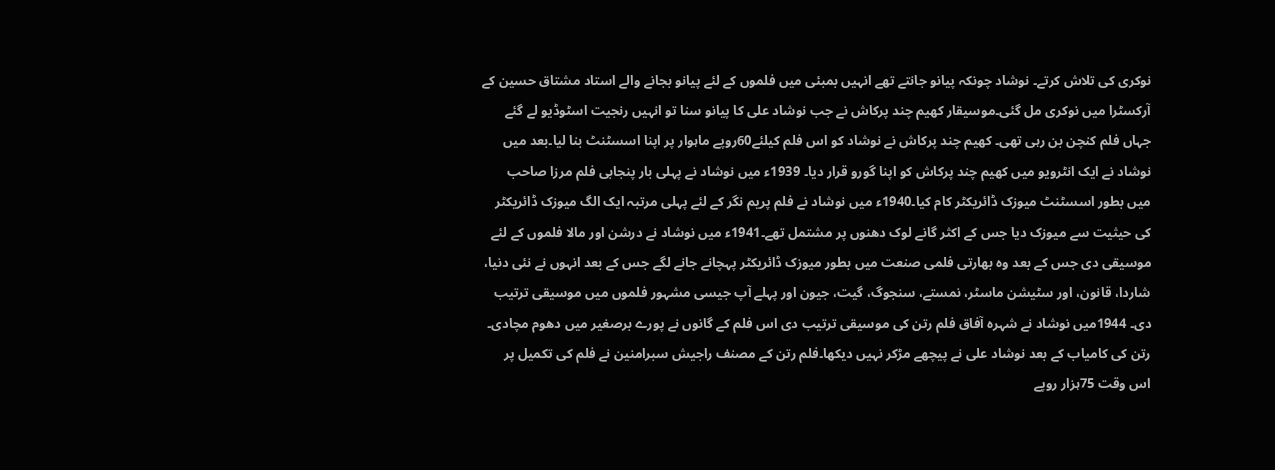نوکری کی تلاش کرتے۔ نوشاد چونکہ پیانو جانتے تھے انہیں بمبئی میں فلموں کے لئے پیانو بجانے والے استاد مشتاق حسین کے آرکسٹرا میں نوکری مل گئی۔موسیقار کھیم چند پرکاش نے جب نوشاد علی کا پیانو سنا تو انہیں رنجیت اسٹوڈیو لے گئے جہاں فلم کنچن بن رہی تھی۔ کھیم چند پرکاش نے نوشاد کو اس فلم کیلئے60روپے ماہوار پر اپنا اسسٹنٹ بنا لیا۔بعد میں نوشاد نے ایک انٹرویو میں کھیم چند پرکاش کو اپنا گورو قرار دیا۔ 1939ء میں نوشاد نے پہلی بار پنجابی فلم مرزا صاحب میں بطور اسسٹنٹ میوزک ڈائریکٹر کام کیا۔1940ء میں نوشاد نے فلم پریم نگر کے لئے پہلی مرتبہ ایک الگ میوزک ڈائریکٹر کی حیثیت سے میوزک دیا جس کے اکثر گانے لوک دھنوں پر مشتمل تھے۔1941ء میں نوشاد نے درشن اور مالا فلموں کے لئے موسیقی دی جس کے بعد وہ بھارتی فلمی صنعت میں بطور میوزک ڈائریکٹر پہچانے جانے لگے جس کے بعد انہوں نے نئی دنیا، شاردا، قانون، اور سٹیشن ماسٹر، نمستے، سنجوگ، گیت، جیون اور پہلے آپ جیسی مشہور فلموں میں موسیقی ترتیب دی۔ 1944میں نوشاد نے شہرہ آفاق فلم رتن کی موسیقی ترتیب دی اس فلم کے گانوں نے پورے برصغیر میں دھوم مچادی۔ رتن کی کامیاب کے بعد نوشاد علی نے پیچھے مڑکر نہیں دیکھا۔فلم رتن کے مصنف راجیش سبرامنین نے فلم کی تکمیل پر اس وقت 75ہزار روپے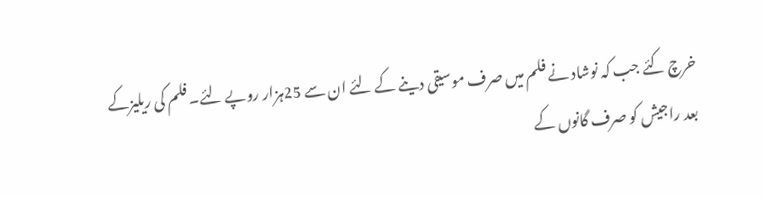خرچ کئے جب کہ نوشاد نے فلم میں صرف موسیقی دینے کے لئے ان سے 25ہزار روپے لئے۔ فلم کی ریلیزکے بعد راجیش کو صرف گانوں کے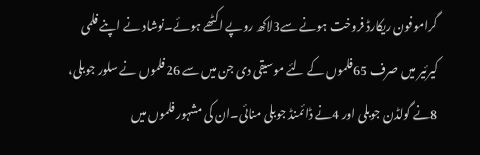گراموفون ریکارڈ فروخت ہونے سے3لاکھ روپے اکٹھے ہوئے۔نوشاد نے اپنے فلمی کیرئیر میں صرف 65فلموں کے لئے موسیقی دی جن میں سے 26فلموں نے سلور جوبلی، 8نے گولڈن جوبلی اور 4نے ڈائمنڈ جوبلی منائی۔ان کی مشہور فلموں میں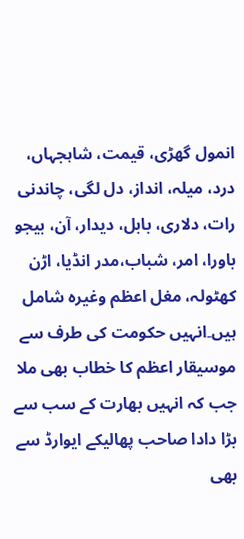انمول گھڑی، قیمت، شاہجہاں، درد، میلہ، انداز، دل لگی، چاندنی رات، دلاری، بابل، دیدار، آن، بیجو باورا، امر، شباب،مدر انڈیا، اڑن کھٹولہ، مغل اعظم وغیرہ شامل ہیں۔انہیں حکومت کی طرف سے موسیقار اعظم کا خطاب بھی ملا جب کہ انہیں بھارت کے سب سے بڑا دادا صاحب پھالیکے ایوارڈ سے بھی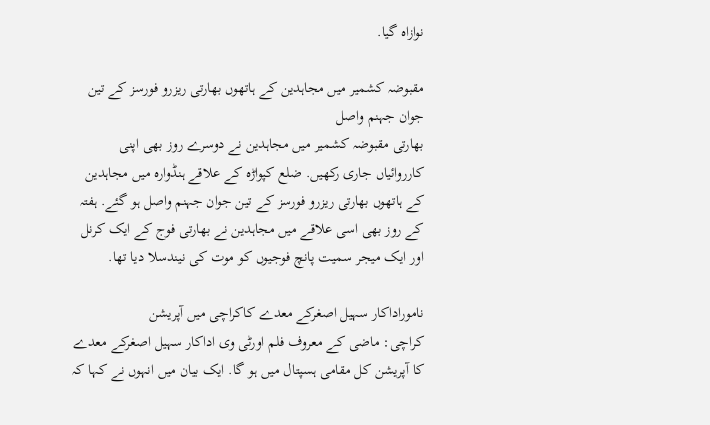نوازاہ گیا.

مقبوضہ کشمیر میں مجاہدین کے ہاتھوں بھارتی ریزرو فورسز کے تین جوان جہنم واصل
بھارتی مقبوضہ کشمیر میں مجاہدین نے دوسرے روز بھی اپنی کارروائیاں جاری رکھیں. ضلع کپواڑہ کے علاقے ہنڈوارہ میں مجاہدین کے ہاتھوں بھارتی ریزرو فورسز کے تین جوان جہنم واصل ہو گئے. ہفتہ کے روز بھی اسی علاقے میں مجاہدین نے بھارتی فوج کے ایک کرنل اور ایک میجر سمیت پانچ فوجیوں کو موت کی نیندسلا دیا تھا.

ناموراداکار سہیل اصغرکے معدے کاکراچی میں آپریشن
کراچی: ماضی کے معروف فلم اورٹی وی اداکار سہیل اصغرکے معدے کا آپریشن کل مقامی ہسپتال میں ہو گا. ایک بیان میں انہوں نے کہا کہ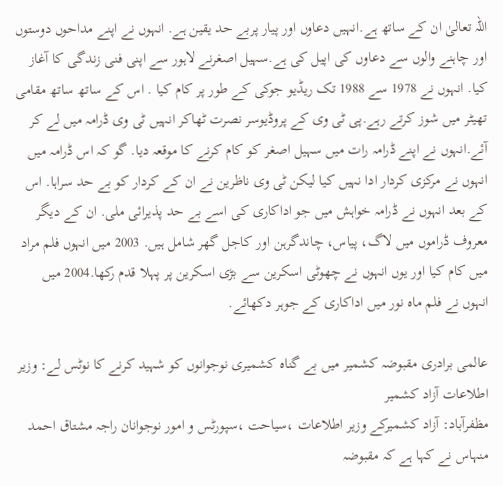اللہ تعالیٰ ان کے ساتھ ہے.انہیں دعاوں اور پیار پربے حد یقین ہے. انہوں نے اپنے مداحوں دوستوں اور چاہنے والوں سے دعاوں کی اپیل کی ہے.سہیل اصغرنے لاہور سے اپنی فنی زندگی کا آغاز کیا. انہوں نے 1978 سے 1988 تک ریڈیو جوکی کے طور پر کام کیا . اس کے ساتھ ساتھ مقامی تھیٹر میں شوز کرتے رہے.پی ٹی وی کے پروڈیوسر نصرت ٹھاکر انہیں ٹی وی ڈرامہ میں لے کر آئے.انہوں نے اپنے ڈرامہ رات میں سہیل اصغر کو کام کرنے کا موقعہ دیا. گو کہ اس ڈرامہ میں انہوں نے مرکزی کردار ادا نہیں کیا لیکن ٹی وی ناظرین نے ان کے کردار کو بے حد سراہا. اس کے بعد انہوں نے ڈرامہ خواہش میں جو اداکاری کی اسے بے حد پذیرائی ملی. ان کے دیگر معروف ڈراموں میں لاگ، پیاس، چاندگرہن اور کاجل گھر شامل ہیں. 2003 میں انہوں فلم مراد میں کام کیا اور یوں انہوں نے چھوٹی اسکرین سے بڑی اسکرین پر پہلا قدم رکھا.2004 میں انہوں نے فلم ماہ نور میں اداکاری کے جوہر دکھائے.

عالمی برادری مقبوضہ کشمیر میں بے گناہ کشمیری نوجوانوں کو شہید کرنے کا نوٹس لے: وزیر اطلاعات آزاد کشمیر
مظفرآباد: آزاد کشمیرکے وزیر اطلاعات ،سیاحت ،سپورٹس و امور نوجوانان راجہ مشتاق احمد منہاس نے کہا ہے کہ مقبوضہ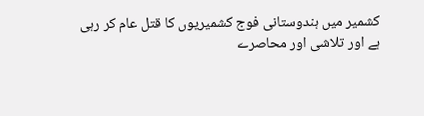کشمیر میں ہندوستانی فوج کشمیریوں کا قتل عام کر رہی ہے اور تلاشی اور محاصرے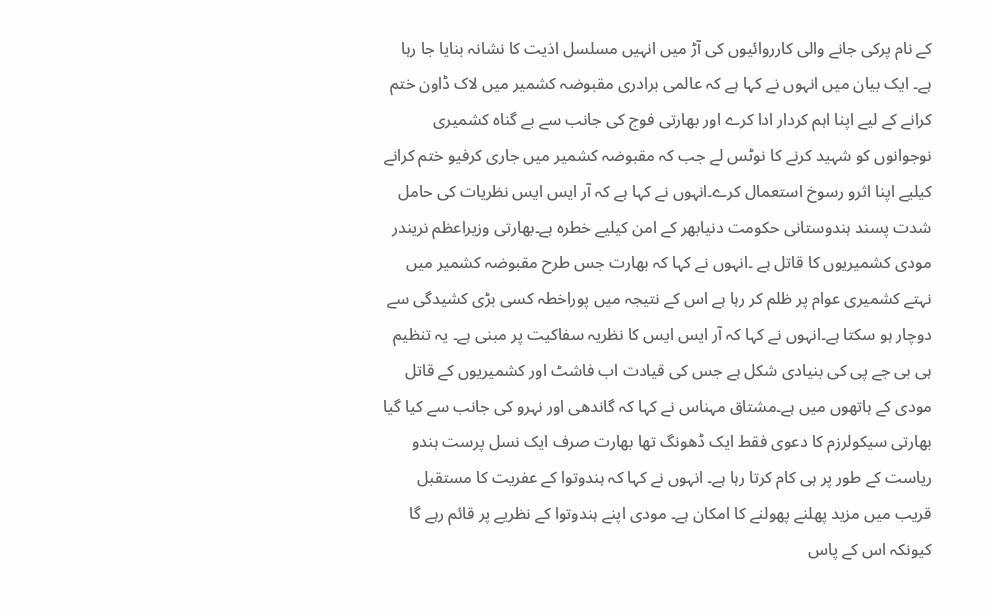کے نام پرکی جانے والی کارروائیوں کی آڑ میں انہیں مسلسل اذیت کا نشانہ بنایا جا رہا ہے۔ ایک بیان میں انہوں نے کہا ہے کہ عالمی برادری مقبوضہ کشمیر میں لاک ڈاون ختم کرانے کے لیے اپنا اہم کردار ادا کرے اور بھارتی فوج کی جانب سے بے گناہ کشمیری نوجوانوں کو شہید کرنے کا نوٹس لے جب کہ مقبوضہ کشمیر میں جاری کرفیو ختم کرانے کیلیے اپنا اثرو رسوخ استعمال کرے۔انہوں نے کہا ہے کہ آر ایس ایس نظریات کی حامل شدت پسند ہندوستانی حکومت دنیابھر کے امن کیلیے خطرہ ہے۔بھارتی وزیراعظم نریندر مودی کشمیریوں کا قاتل ہے ۔انہوں نے کہا کہ بھارت جس طرح مقبوضہ کشمیر میں نہتے کشمیری عوام پر ظلم کر رہا ہے اس کے نتیجہ میں پوراخطہ کسی بڑی کشیدگی سے دوچار ہو سکتا ہے۔انہوں نے کہا کہ آر ایس ایس کا نظریہ سفاکیت پر مبنی ہے۔ یہ تنظیم ہی بی جے پی کی بنیادی شکل ہے جس کی قیادت اب فاشٹ اور کشمیریوں کے قاتل مودی کے ہاتھوں میں ہے۔مشتاق مہناس نے کہا کہ گاندھی اور نہرو کی جانب سے کیا گیا بھارتی سیکولرزم کا دعوی فقط ایک ڈھونگ تھا بھارت صرف ایک نسل پرست ہندو ریاست کے طور پر ہی کام کرتا رہا ہے۔ انہوں نے کہا کہ ہندوتوا کے عفریت کا مستقبل قریب میں مزید پھلنے پھولنے کا امکان ہے۔ مودی اپنے ہندوتوا کے نظریے پر قائم رہے گا کیونکہ اس کے پاس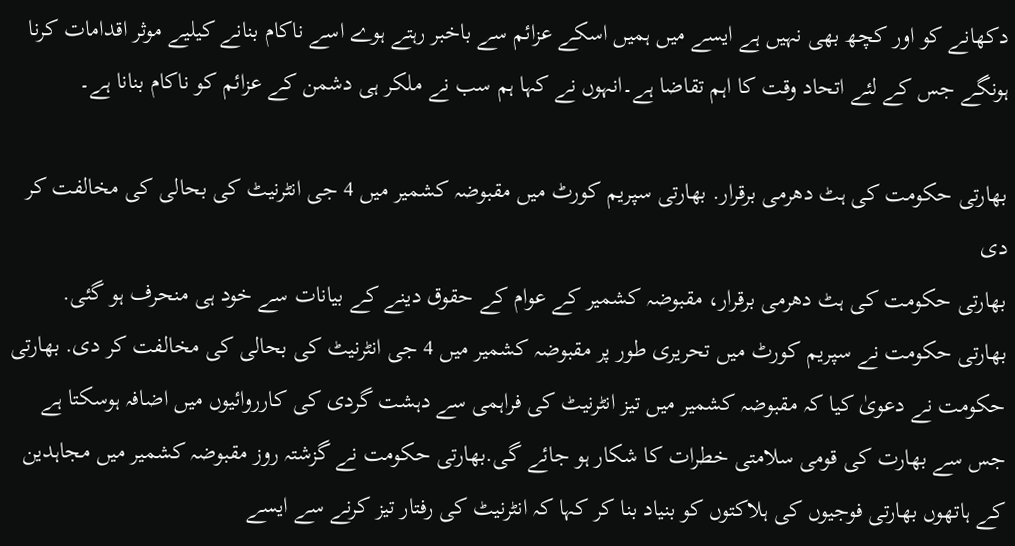دکھانے کو اور کچھ بھی نہیں ہے ایسے میں ہمیں اسکے عزائم سے باخبر رہتے ہوے اسے ناکام بنانے کیلیے موثر اقدامات کرنا ہونگے جس کے لئے اتحاد وقت کا اہم تقاضا ہے۔انہوں نے کہا ہم سب نے ملکر ہی دشمن کے عزائم کو ناکام بنانا ہے۔

بھارتی حکومت کی ہٹ دھرمی برقرار. بھارتی سپریم کورٹ میں مقبوضہ کشمیر میں 4 جی انٹرنیٹ کی بحالی کی مخالفت کر دی
بھارتی حکومت کی ہٹ دھرمی برقرار، مقبوضہ کشمیر کے عوام کے حقوق دینے کے بیانات سے خود ہی منحرف ہو گئی. بھارتی حکومت نے سپریم کورٹ میں تحریری طور پر مقبوضہ کشمیر میں 4 جی انٹرنیٹ کی بحالی کی مخالفت کر دی. بھارتی حکومت نے دعویٰ کیا کہ مقبوضہ کشمیر میں تیز انٹرنیٹ کی فراہمی سے دہشت گردی کی کارروائیوں میں اضافہ ہوسکتا ہے جس سے بھارت کی قومی سلامتی خطرات کا شکار ہو جائے گی.بھارتی حکومت نے گزشتہ روز مقبوضہ کشمیر میں مجاہدین کے ہاتھوں بھارتی فوجیوں کی ہلاکتوں کو بنیاد بنا کر کہا کہ انٹرنیٹ کی رفتار تیز کرنے سے ایسے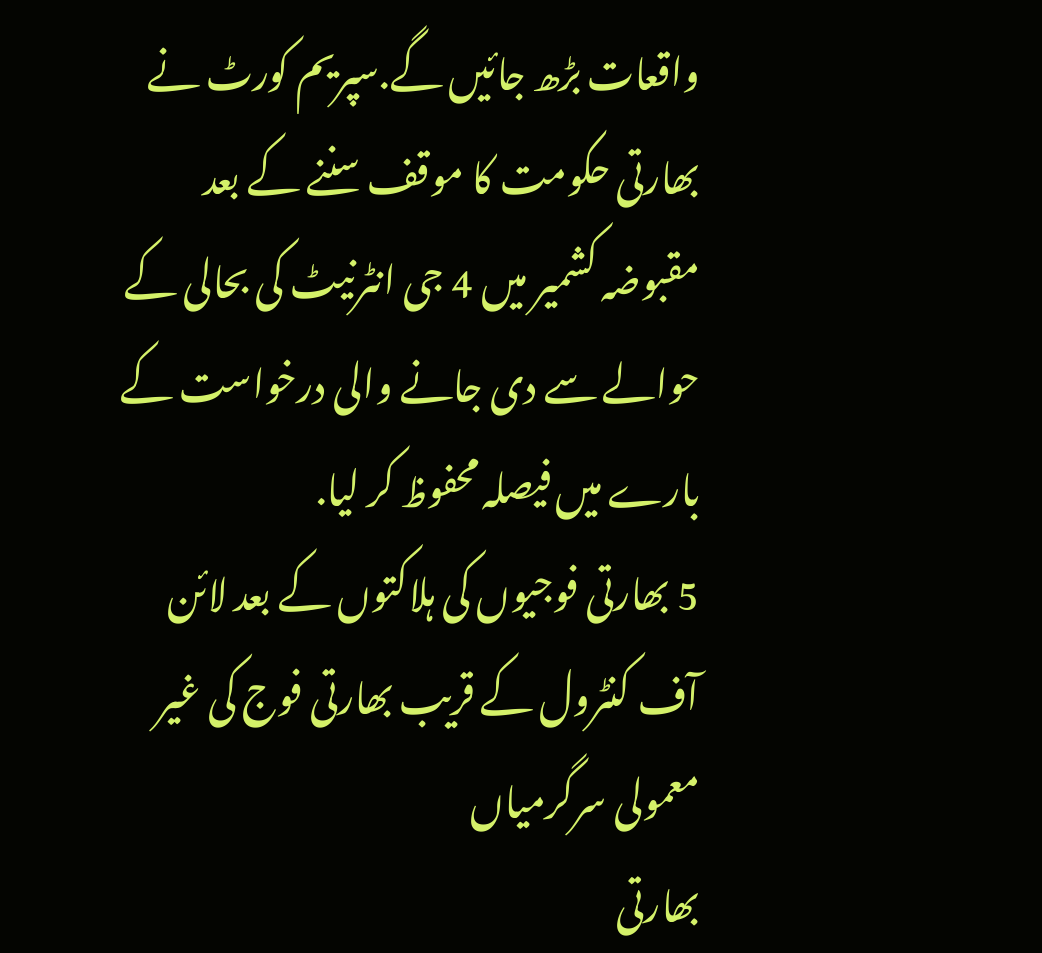واقعات بڑھ جائیں گے.سپریم کورٹ نے بھارتی حکومت کا موقف سننے کے بعد مقبوضہ کشمیر میں 4 جی انٹرنیٹ کی بحالی کے حوالے سے دی جانے والی درخواست کے بارے میں فیصلہ محفوظ کر لیا.
5 بھارتی فوجیوں کی ہلاکتوں کے بعد لائن آف کنٹرول کے قریب بھارتی فوج کی غیر معمولی سرگرمیاں
بھارتی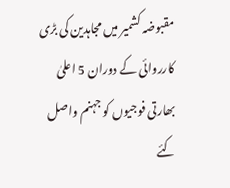مقبوضہ کشمیر میں مجاہدین کی بڑی کارروائی کے دوران 5 اعلیٰ بھارتی فوجیوں کو جہنم واصل کئے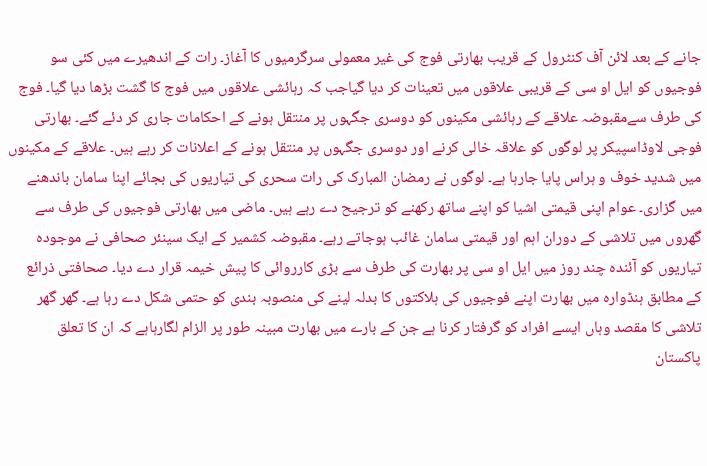جانے کے بعد لائن آف کنٹرول کے قریب بھارتی فوج کی غیر معمولی سرگرمیوں کا آغاز۔ رات کے اندھیرے میں کئی سو فوجیوں کو ایل او سی کے قریبی علاقوں میں تعینات کر دیا گیاجب کہ رہائشی علاقوں میں فوج کا گشت بڑھا دیا گیا۔ فوج کی طرف سےمقبوضہ علاقے کے رہائشی مکینوں کو دوسری جگہوں پر منتقل ہونے کے احکامات جاری کر دئے گئے۔ بھارتی فوجی لاوڈاسپیکر پر لوگوں کو علاقہ خالی کرنے اور دوسری جگہوں پر منتقل ہونے کے اعلانات کر رہے ہیں۔ علاقے کے مکینوں میں شدید خوف و ہراس پایا جارہا ہے۔ لوگوں نے رمضان المبارک کی رات سحری کی تیاریوں کی بجائے اپنا سامان باندھنے میں گزاری۔ عوام اپنی قیمتی اشیا کو اپنے ساتھ رکھنے کو ترجیح دے رہے ہیں۔ ماضی میں بھارتی فوجیوں کی طرف سے گھروں میں تلاشی کے دوران اہم اور قیمتی سامان غائب ہوجاتے رہے۔ مقبوضہ کشمیر کے ایک سینئر صحافی نے موجودہ تیاریوں کو آئندہ چند روز میں ایل او سی پر بھارت کی طرف سے بڑی کارروائی کا پیش خیمہ قرار دے دیا۔ صحافتی ذرائع کے مطابق ہنڈوارہ میں بھارت اپنے فوجیوں کی ہلاکتوں کا بدلہ لینے کی منصوبہ بندی کو حتمی شکل دے رہا ہے۔ گھر گھر تلاشی کا مقصد وہاں ایسے افراد کو گرفتار کرنا ہے جن کے بارے میں بھارت مبینہ طور پر الزام لگارہاہے کہ ان کا تعلق پاکستان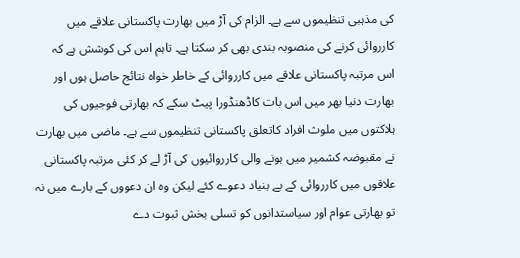کی مذہبی تنظیموں سے ہے۔ الزام کی آڑ میں بھارت پاکستانی علاقے میں کارروائی کرنے کی منصوبہ بندی بھی کر سکتا ہے۔ تاہم اس کی کوشش ہے کہ اس مرتبہ پاکستانی علاقے میں کارروائی کے خاطر خواہ نتائج حاصل ہوں اور بھارت دنیا بھر میں اس بات کاڈھنڈورا پیٹ سکے کہ بھارتی فوجیوں کی ہلاکتوں میں ملوث افراد کاتعلق پاکستانی تنظیموں سے ہے۔ ماضی میں بھارت نے مقبوضہ کشمیر میں ہونے والی کارروائیوں کی آڑ لے کر کئی مرتبہ پاکستانی علاقوں میں کارروائی کے بے بنیاد دعوے کئے لیکن وہ ان دعووں کے بارے میں نہ تو بھارتی عوام اور سیاستدانوں کو تسلی بخش ثبوت دے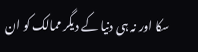سکا اور نہ ہی دنیا کے دیگر ممالک کو ان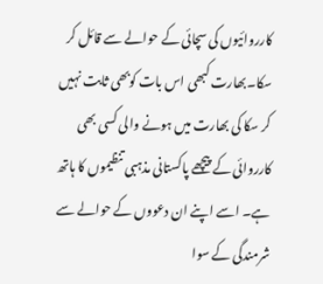کارروائیوں کی سچائی کے حوالے سے قائل کر سکا۔بھارت کبھی اس بات کوبھی ثابت نہیں کر سکا کی بھارت میں ہونے والی کسی بھی کارروائی کے پیچھے پاکستانی مذہبی تنظیموں کا ہاتھ ہے۔ اسے اپنے ان دعووں کے حوالے سے شرمندگی کے سوا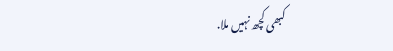کبھی کچھ نہیں ملا.